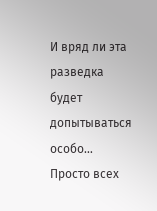И вряд ли эта разведка будет допытываться особо… Просто всех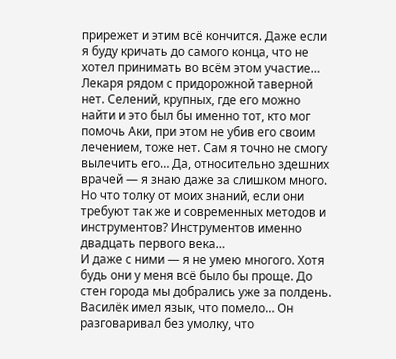прирежет и этим всё кончится. Даже если я буду кричать до самого конца, что не хотел принимать во всём этом участие… Лекаря рядом с придорожной таверной нет. Селений, крупных, где его можно найти и это был бы именно тот, кто мог помочь Аки, при этом не убив его своим лечением, тоже нет. Сам я точно не смогу вылечить его… Да, относительно здешних врачей — я знаю даже за слишком много. Но что толку от моих знаний, если они требуют так же и современных методов и инструментов? Инструментов именно двадцать первого века…
И даже с ними — я не умею многого. Хотя будь они у меня всё было бы проще. До стен города мы добрались уже за полдень. Василёк имел язык, что помело… Он разговаривал без умолку, что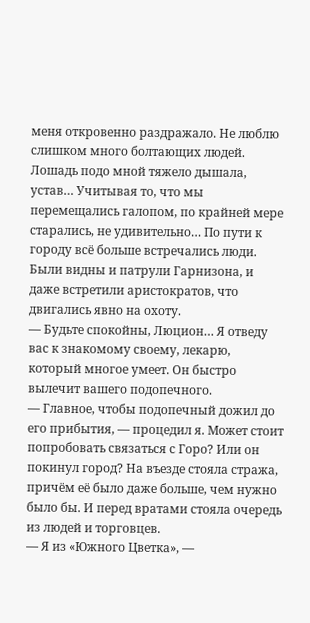меня откровенно раздражало. Не люблю слишком много болтающих людей. Лошадь подо мной тяжело дышала, устав… Учитывая то, что мы перемещались галопом, по крайней мере старались, не удивительно… По пути к городу всё больше встречались люди. Были видны и патрули Гарнизона, и даже встретили аристократов, что двигались явно на охоту.
— Будьте спокойны, Люцион… Я отведу вас к знакомому своему, лекарю, который многое умеет. Он быстро вылечит вашего подопечного.
— Главное, чтобы подопечный дожил до его прибытия, — процедил я. Может стоит попробовать связаться с Горо? Или он покинул город? На въезде стояла стража, причём её было даже больше, чем нужно было бы. И перед вратами стояла очередь из людей и торговцев.
— Я из «Южного Цветка», —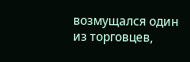возмущался один из торговцев,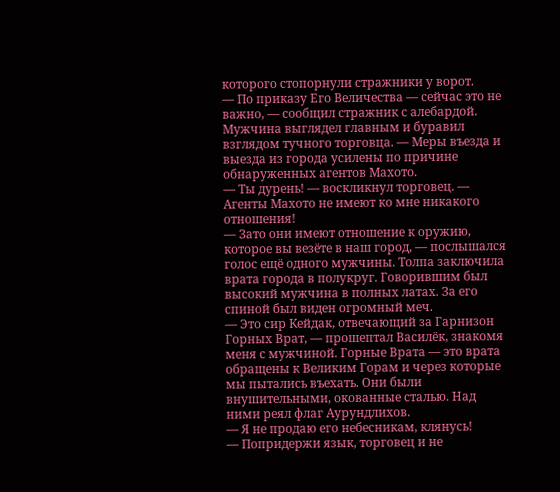которого стопорнули стражники у ворот.
— По приказу Его Величества — сейчас это не важно, — сообщил стражник с алебардой. Мужчина выглядел главным и буравил взглядом тучного торговца. — Меры въезда и выезда из города усилены по причине обнаруженных агентов Махото.
— Ты дурень! — воскликнул торговец. — Агенты Махото не имеют ко мне никакого отношения!
— Зато они имеют отношение к оружию, которое вы везёте в наш город, — послышался голос ещё одного мужчины. Толпа заключила врата города в полукруг. Говорившим был высокий мужчина в полных латах. За его спиной был виден огромный меч.
— Это сир Кейдак, отвечающий за Гарнизон Горных Врат, — прошептал Василёк, знакомя меня с мужчиной. Горные Врата — это врата обращены к Великим Горам и через которые мы пытались въехать. Они были внушительными, окованные сталью. Над ними реял флаг Аурундлихов.
— Я не продаю его небесникам, клянусь!
— Попридержи язык, торговец и не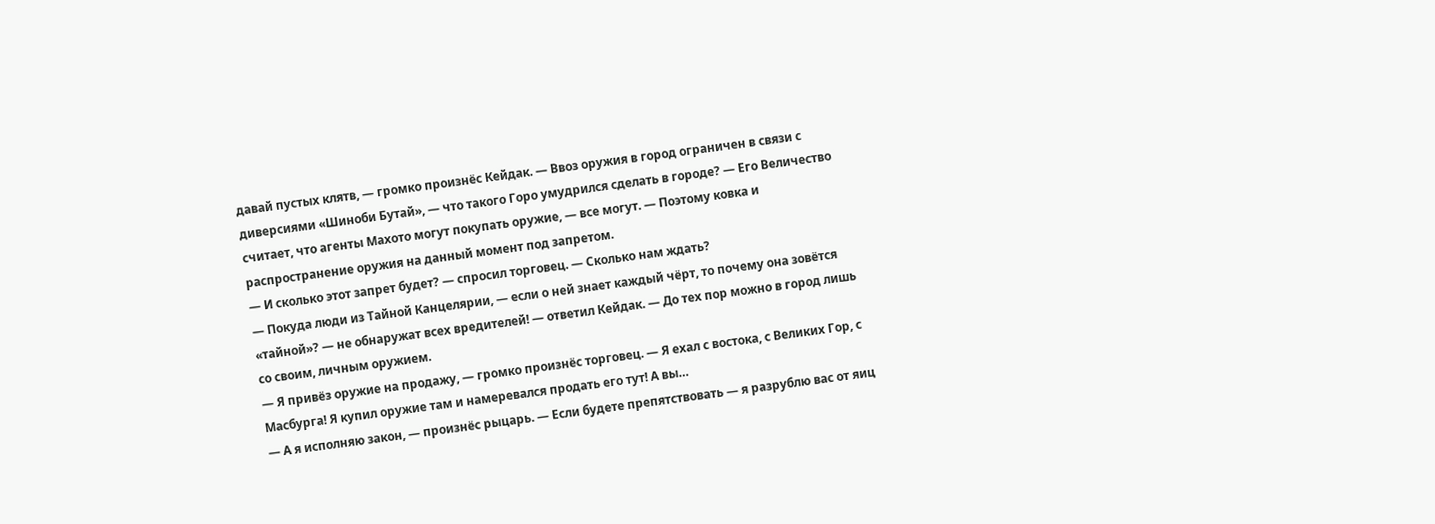давай пустых клятв, — громко произнёс Кейдак. — Ввоз оружия в город ограничен в связи с диверсиями «Шиноби Бутай», — что такого Горо умудрился сделать в городе? — Его Величество считает, что агенты Махото могут покупать оружие, — все могут. — Поэтому ковка и распространение оружия на данный момент под запретом.
— И сколько этот запрет будет? — спросил торговец. — Сколько нам ждать?
— Покуда люди из Тайной Канцелярии, — если о ней знает каждый чёрт, то почему она зовётся «тайной»? — не обнаружат всех вредителей! — ответил Кейдак. — До тех пор можно в город лишь со своим, личным оружием.
— Я привёз оружие на продажу, — громко произнёс торговец. — Я ехал с востока, с Великих Гор, с Масбурга! Я купил оружие там и намеревался продать его тут! А вы…
— А я исполняю закон, — произнёс рыцарь. — Если будете препятствовать — я разрублю вас от яиц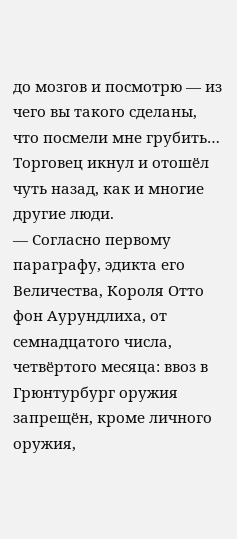до мозгов и посмотрю — из чего вы такого сделаны, что посмели мне грубить…
Торговец икнул и отошёл чуть назад, как и многие другие люди.
— Согласно первому параграфу, эдикта его Величества, Короля Отто фон Аурундлиха, от семнадцатого числа, четвёртого месяца: ввоз в Грюнтурбург оружия запрещён, кроме личного оружия,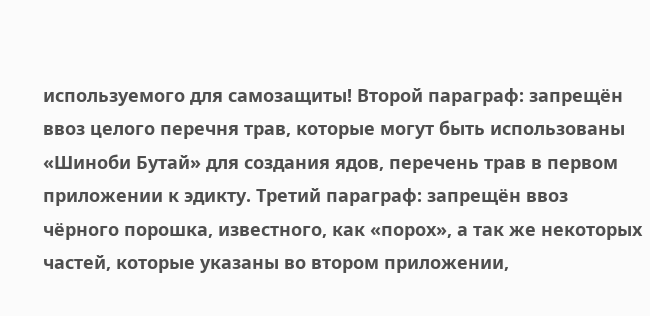используемого для самозащиты! Второй параграф: запрещён ввоз целого перечня трав, которые могут быть использованы «Шиноби Бутай» для создания ядов, перечень трав в первом приложении к эдикту. Третий параграф: запрещён ввоз чёрного порошка, известного, как «порох», а так же некоторых частей, которые указаны во втором приложении,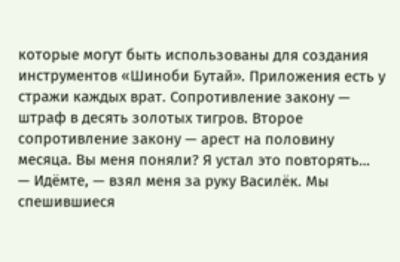которые могут быть использованы для создания инструментов «Шиноби Бутай». Приложения есть у стражи каждых врат. Сопротивление закону — штраф в десять золотых тигров. Второе сопротивление закону — арест на половину месяца. Вы меня поняли? Я устал это повторять…
— Идёмте, — взял меня за руку Василёк. Мы спешившиеся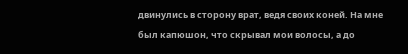двинулись в сторону врат, ведя своих коней. На мне был капюшон, что скрывал мои волосы, а до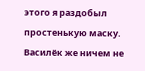этого я раздобыл простенькую маску. Василёк же ничем не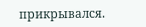прикрывался.